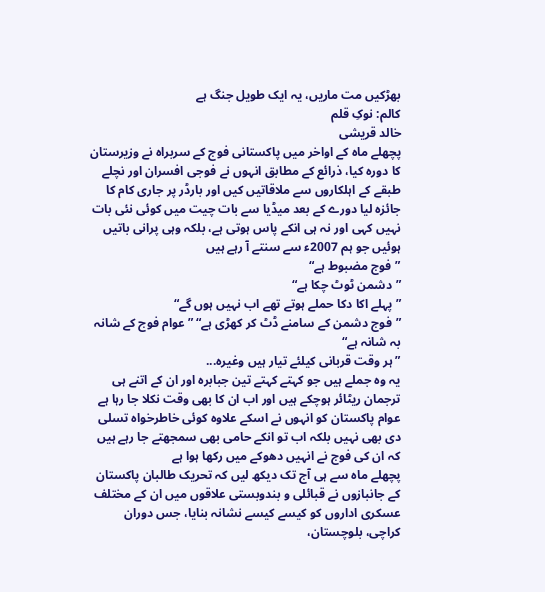بھڑکیں مت ماریں، یہ ایک طویل جنگ ہے
کالم: نوکِ قلم
خالد قریشی
پچھلے ماہ کے اواخر میں پاکستانی فوج کے سربراہ نے وزیرستان کا دورہ کیا، ذرائع کے مطابق انہوں نے فوجی افسران اور نچلے طبقے کے اہلکاروں سے ملاقاتیں کیں اور بارڈر پر جاری کام کا جائزہ لیا دورے کے بعد میڈیا سے بات چیت میں کوئی نئی بات نہیں کہی اور نہ ہی انکے پاس ہوتی ہے، بلکہ وہی پرانی باتیں ہوئیں جو ہم 2007ء سے سنتے آ رہے ہیں
”فوج مضبوط ہے“
”دشمن ٹوٹ چکا ہے“
”پہلے اکا دکا حملے ہوتے تھے اب نہیں ہوں گے“
”فوج دشمن کے سامنے ڈٹ کر کھڑی ہے“ ”عوام فوج کے شانہ بہ شانہ ہے“
”ہر وقت قربانی کیلئے تیار ہیں وغیرہ...
یہ وہ جملے ہیں جو کہتے کہتے تین جبابرہ اور ان کے اتنے ہی ترجمان ریٹائر ہوچکے ہیں اور اب ان کا بھی وقت نکلا جا رہا ہے عوام پاکستان کو انہوں نے اسکے علاوہ کوئی خاطرخواہ تسلی دی بھی نہیں بلکہ اب تو انکے حامی بھی سمجھتے جا رہے ہیں کہ ان کی فوج نے انہیں دھوکے میں رکھا ہوا ہے
پچھلے ماہ سے ہی آج تک دیکھ لیں کہ تحریک طالبان پاکستان کے جانبازوں نے قبائلی و بندوبستی علاقوں میں ان کے مختلف عسکری اداروں کو کیسے کیسے نشانہ بنایا، جس دوران کراچی، بلوچستان،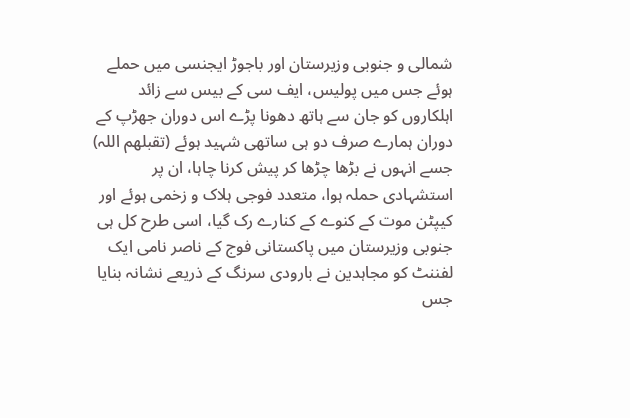شمالی و جنوبی وزیرستان اور باجوڑ ایجنسی میں حملے ہوئے جس میں پولیس، ایف سی کے بیس سے زائد اہلکاروں کو جان سے ہاتھ دھونا پڑے اس دوران جھڑپ کے دوران ہمارے صرف دو ہی ساتھی شہید ہوئے (تقبلھم اللہ) جسے انہوں نے بڑھا چڑھا کر پیش کرنا چاہا، ان پر استشہادی حملہ ہوا، متعدد فوجی ہلاک و زخمی ہوئے اور کیپٹن موت کے کنوے کے کنارے رک گیا، اسی طرح کل ہی جنوبی وزیرستان میں پاکستانی فوج کے ناصر نامی ایک لفننٹ کو مجاہدین نے بارودی سرنگ کے ذریعے نشانہ بنایا جس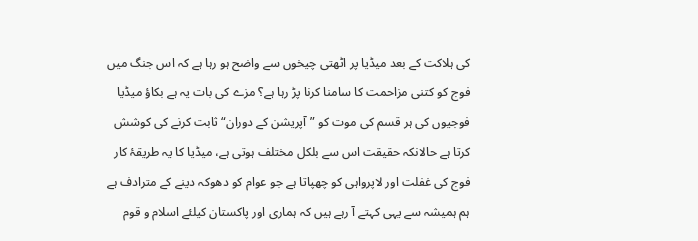کی ہلاکت کے بعد میڈیا پر اٹھتی چیخوں سے واضح ہو رہا ہے کہ اس جنگ میں فوج کو کتنی مزاحمت کا سامنا کرنا پڑ رہا ہے؟ مزے کی بات یہ ہے بکاؤ میڈیا فوجیوں کی ہر قسم کی موت کو ”آپریشن کے دوران“ ثابت کرنے کی کوشش کرتا ہے حالانکہ حقیقت اس سے بلکل مختلف ہوتی ہے، میڈیا کا یہ طریقۂ کار فوج کی غفلت اور لاپرواہی کو چھپاتا ہے جو عوام کو دھوکہ دینے کے مترادف ہے
ہم ہمیشہ سے یہی کہتے آ رہے ہیں کہ ہماری اور پاکستان کیلئے اسلام و قوم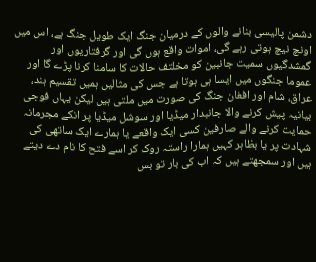دشمن پالیسی بنانے والوں کے درمیان جنگ ایک طویل جنگ ہے، اس میں اونچ نیچ ہوتی رہے گی، اموات واقع ہوں گی اور گرفتاریوں اور گمشدگیوں سمیت جانبین کو مخلتف حالات کا سامنا کرنا پڑے گا اور عموما جنگوں میں ایسا ہی ہوتا ہے جس کی مثالیں ہمیں تقسیم ہند، عراق، شام اور افغان جنگ کی صورت میں ملتی ہیں لیکن یہاں فوجی بیانیہ پیش کرنے والا جانبدار میڈیا اور سوشل میڈیا پر انکے مجرمانہ حمایت کرنے والے صارفین کسی ایک واقعے یا ہمارے ایک ساتھی کی شہادت پر یا بظاہر کہیں ہمارا راستہ روک کر اسے فتح کا نام دے دیتے ہیں اور سمجھتے ہیں کہ اب کی بار تو بس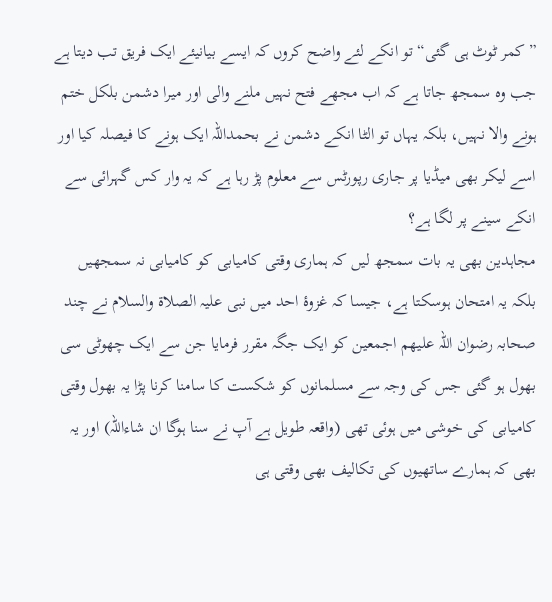”کمر ٹوٹ ہی گئی“ تو انکے لئے واضح کروں کہ ایسے بیانیئے ایک فریق تب دیتا ہے جب وہ سمجھ جاتا ہے کہ اب مجھے فتح نہیں ملنے والی اور میرا دشمن بلکل ختم ہونے والا نہیں، بلکہ یہاں تو الٹا انکے دشمن نے بحمداللہ ایک ہونے کا فیصلہ کیا اور اسے لیکر بھی میڈیا پر جاری رپورٹس سے معلوم پڑ رہا ہے کہ یہ وار کس گہرائی سے انکے سینے پر لگا ہے؟
مجاہدین بھی یہ بات سمجھ لیں کہ ہماری وقتی کامیابی کو کامیابی نہ سمجھیں بلکہ یہ امتحان ہوسکتا ہے، جیسا کہ غزوۂ احد میں نبی علیہ الصلاۃ والسلام نے چند صحابہ رضوان اللہ علیھم اجمعین کو ایک جگہ مقرر فرمایا جن سے ایک چھوٹی سی بھول ہو گئی جس کی وجہ سے مسلمانوں کو شکست کا سامنا کرنا پڑا یہ بھول وقتی کامیابی کی خوشی میں ہوئی تھی (واقعہ طویل ہے آپ نے سنا ہوگا ان شاءاللہ) اور یہ بھی کہ ہمارے ساتھیوں کی تکالیف بھی وقتی ہی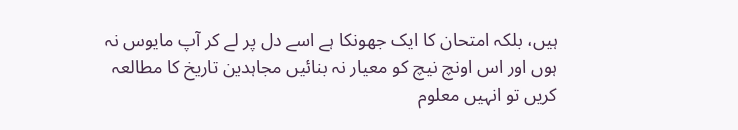ہیں، بلکہ امتحان کا ایک جھونکا ہے اسے دل پر لے کر آپ مایوس نہ ہوں اور اس اونچ نیچ کو معیار نہ بنائیں مجاہدین تاریخ کا مطالعہ کریں تو انہیں معلوم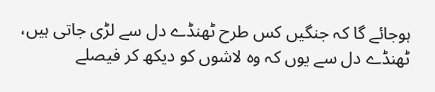ہوجائے گا کہ جنگیں کس طرح ٹھنڈے دل سے لڑی جاتی ہیں، ٹھنڈے دل سے یوں کہ وہ لاشوں کو دیکھ کر فیصلے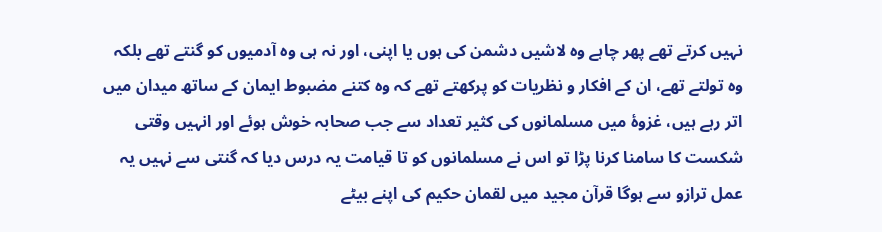نہیں کرتے تھے پھر چاہے وہ لاشیں دشمن کی ہوں یا اپنی، اور نہ ہی وہ آدمیوں کو گنتے تھے بلکہ وہ تولتے تھے، ان کے افکار و نظریات کو پرکھتے تھے کہ وہ کتنے مضبوط ایمان کے ساتھ میدان میں اتر رہے ہیں، غزوۂ میں مسلمانوں کی کثیر تعداد سے جب صحابہ خوش ہوئے اور انہیں وقتی شکست کا سامنا کرنا پڑا تو اس نے مسلمانوں کو تا قیامت یہ درس دیا کہ گنتی سے نہیں یہ عمل ترازو سے ہوگا قرآن مجید میں لقمان حکیم کی اپنے بیٹے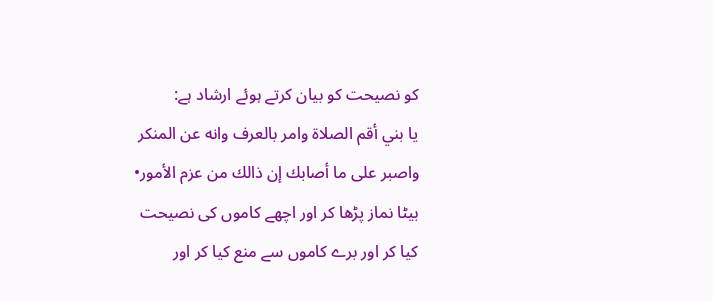کو نصیحت کو بیان کرتے ہوئے ارشاد ہے:
يا بني أقم الصلاة وامر بالعرف وانه عن المنكر واصبر على ما أصابك إن ذالك من عزم الأمور•
بیٹا نماز پڑھا کر اور اچھے کاموں کی نصیحت کیا کر اور برے کاموں سے منع کیا کر اور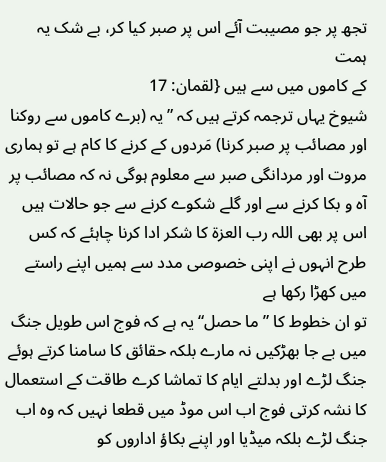تجھ پر جو مصیبت آئے اس پر صبر کیا کر، بے شک یہ ہمت
کے کاموں میں سے ہیں {لقمان: 17
شیوخ یہاں ترجمہ کرتے ہیں کہ ”یہ (برے کاموں سے روکنا اور مصائب پر صبر کرنا) مَردوں کے کرنے کا کام ہے تو ہماری مروت اور مردانگی صبر سے معلوم ہوگی نہ کہ مصائب پر آہ و بکا کرنے سے اور گلے شکوے کرنے سے جو حالات ہیں اس پر بھی اللہ رب العزۃ کا شکر ادا کرنا چاہئے کہ کس طرح انہوں نے اپنی خصوصی مدد سے ہمیں اپنے راستے میں کھڑا رکھا ہے
تو ان خطوط کا ”ما حصل“ یہ ہے کہ فوج اس طویل جنگ میں بے جا بھڑکیں نہ مارے بلکہ حقائق کا سامنا کرتے ہوئے جنگ لڑے اور بدلتے ایام کا تماشا کرے طاقت کے استعمال کا نشہ کرتی فوج اب اس موڈ میں قطعا نہیں کہ وہ اب جنگ لڑے بلکہ میڈیا اور اپنے بکاؤ اداروں کو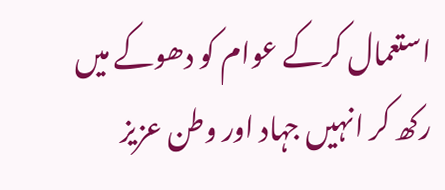استعمال کرکے عوام کو دھوکے میں رکھ کر انہیں جہاد اور وطن عزیز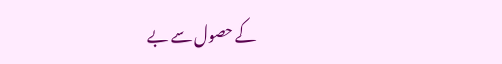کے حصول سے بے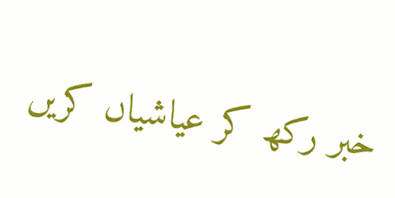خبر رکھ کر عیاشیاں کریں